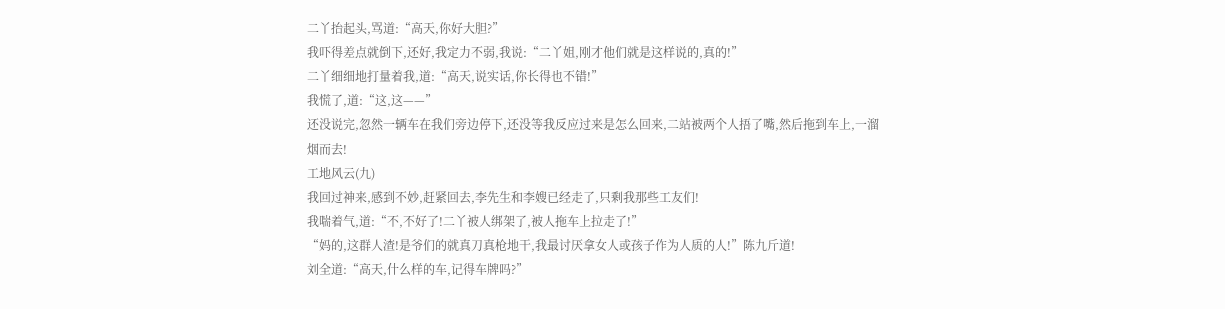二丫抬起头,骂道:“高天,你好大胆?”
我吓得差点就倒下,还好,我定力不弱,我说:“二丫姐,刚才他们就是这样说的,真的!”
二丫细细地打量着我,道:“高天,说实话,你长得也不错!”
我慌了,道:“这,这——”
还没说完,忽然一辆车在我们旁边停下,还没等我反应过来是怎么回来,二站被两个人捂了嘴,然后拖到车上,一溜烟而去!
工地风云(九)
我回过神来,感到不妙,赶紧回去,李先生和李嫂已经走了,只剩我那些工友们!
我喘着气,道:“不,不好了!二丫被人绑架了,被人拖车上拉走了!”
“妈的,这群人渣!是爷们的就真刀真枪地干,我最讨厌拿女人或孩子作为人质的人!”陈九斤道!
刘全道:“高天,什么样的车,记得车牌吗?”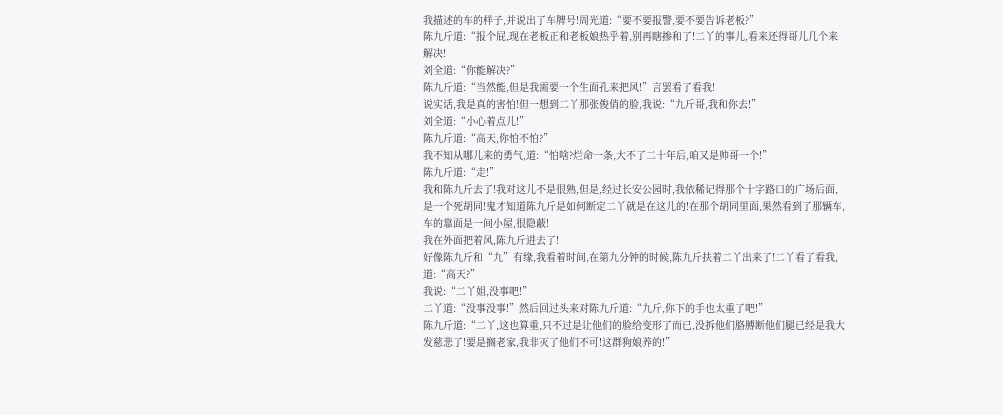我描述的车的样子,并说出了车牌号!周光道:“要不要报警,要不要告诉老板?”
陈九斤道:“报个屁,现在老板正和老板娘热乎着,别再瞎掺和了!二丫的事儿,看来还得哥儿几个来解决!
刘全道:“你能解决?”
陈九斤道:“当然能,但是我需要一个生面孔来把风!”言罢看了看我!
说实话,我是真的害怕!但一想到二丫那张俊俏的脸,我说:“九斤哥,我和你去!”
刘全道:“小心着点儿!”
陈九斤道:“高天,你怕不怕?”
我不知从哪儿来的勇气,道:“怕啥?烂命一条,大不了二十年后,咱又是帅哥一个!”
陈九斤道:“走!”
我和陈九斤去了!我对这儿不是很熟,但是,经过长安公园时,我依稀记得那个十字路口的广场后面,是一个死胡同!鬼才知道陈九斤是如何断定二丫就是在这儿的!在那个胡同里面,果然看到了那辆车,车的靠面是一间小屋,很隐蔽!
我在外面把着风,陈九斤进去了!
好像陈九斤和“九”有缘,我看着时间,在第九分钟的时候,陈九斤扶着二丫出来了!二丫看了看我,道:“高天?”
我说:“二丫姐,没事吧!”
二丫道:“没事没事!”然后回过头来对陈九斤道:“九斤,你下的手也太重了吧!”
陈九斤道:“二丫,这也算重,只不过是让他们的脸给变形了而已,没拆他们胳膊断他们腿已经是我大发慈悲了!要是搁老家,我非灭了他们不可!这群狗娘养的!”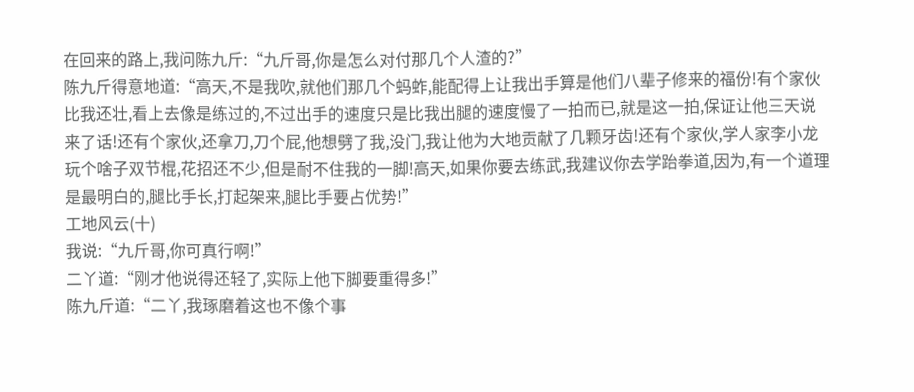在回来的路上,我问陈九斤:“九斤哥,你是怎么对付那几个人渣的?”
陈九斤得意地道:“高天,不是我吹,就他们那几个蚂蚱,能配得上让我出手算是他们八辈子修来的福份!有个家伙比我还壮,看上去像是练过的,不过出手的速度只是比我出腿的速度慢了一拍而已,就是这一拍,保证让他三天说来了话!还有个家伙,还拿刀,刀个屁,他想劈了我,没门,我让他为大地贡献了几颗牙齿!还有个家伙,学人家李小龙玩个啥子双节棍,花招还不少,但是耐不住我的一脚!高天,如果你要去练武,我建议你去学跆拳道,因为,有一个道理是最明白的,腿比手长,打起架来,腿比手要占优势!”
工地风云(十)
我说:“九斤哥,你可真行啊!”
二丫道:“刚才他说得还轻了,实际上他下脚要重得多!”
陈九斤道:“二丫,我琢磨着这也不像个事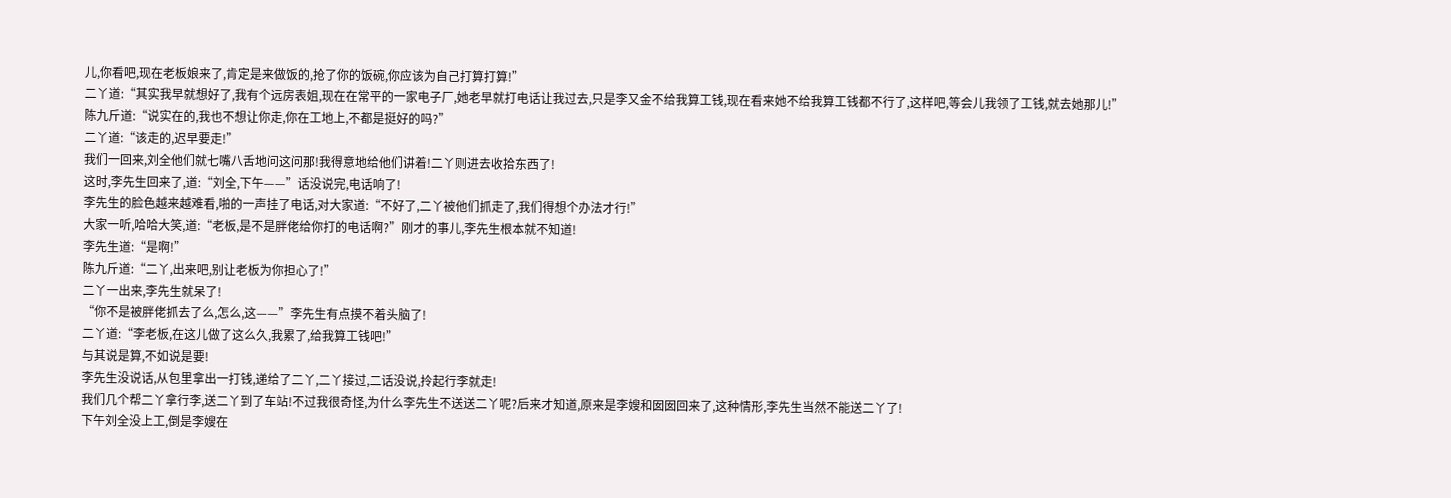儿,你看吧,现在老板娘来了,肯定是来做饭的,抢了你的饭碗,你应该为自己打算打算!”
二丫道:“其实我早就想好了,我有个远房表姐,现在在常平的一家电子厂,她老早就打电话让我过去,只是李又金不给我算工钱,现在看来她不给我算工钱都不行了,这样吧,等会儿我领了工钱,就去她那儿!”
陈九斤道:“说实在的,我也不想让你走,你在工地上,不都是挺好的吗?”
二丫道:“该走的,迟早要走!”
我们一回来,刘全他们就七嘴八舌地问这问那!我得意地给他们讲着!二丫则进去收拾东西了!
这时,李先生回来了,道:“刘全,下午——”话没说完,电话响了!
李先生的脸色越来越难看,啪的一声挂了电话,对大家道:“不好了,二丫被他们抓走了,我们得想个办法才行!”
大家一听,哈哈大笑,道:“老板,是不是胖佬给你打的电话啊?”刚才的事儿,李先生根本就不知道!
李先生道:“是啊!”
陈九斤道:“二丫,出来吧,别让老板为你担心了!”
二丫一出来,李先生就呆了!
“你不是被胖佬抓去了么,怎么,这——”李先生有点摸不着头脑了!
二丫道:“李老板,在这儿做了这么久,我累了,给我算工钱吧!”
与其说是算,不如说是要!
李先生没说话,从包里拿出一打钱,递给了二丫,二丫接过,二话没说,拎起行李就走!
我们几个帮二丫拿行李,送二丫到了车站!不过我很奇怪,为什么李先生不送送二丫呢?后来才知道,原来是李嫂和囡囡回来了,这种情形,李先生当然不能送二丫了!
下午刘全没上工,倒是李嫂在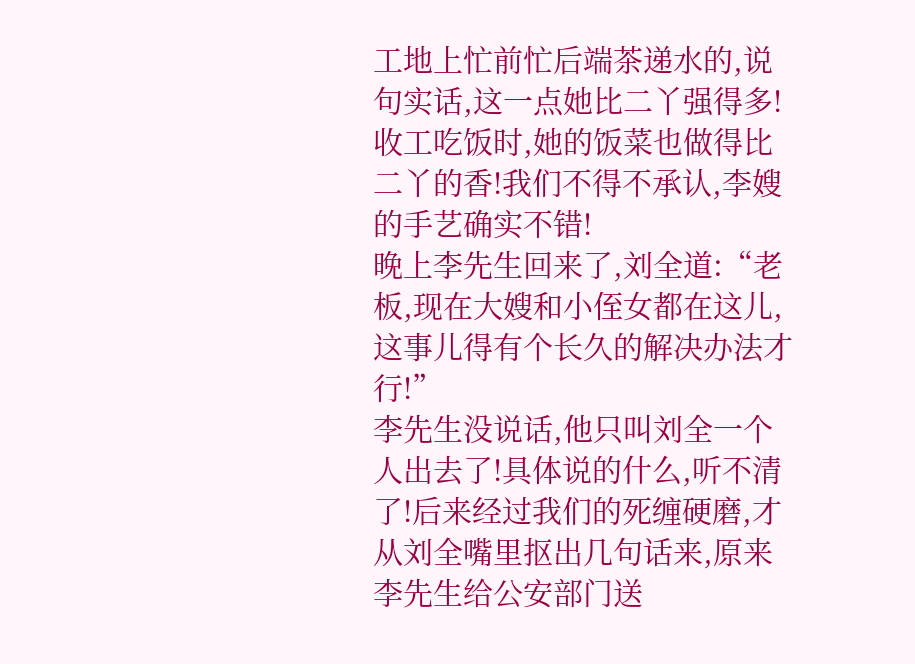工地上忙前忙后端茶递水的,说句实话,这一点她比二丫强得多!收工吃饭时,她的饭菜也做得比二丫的香!我们不得不承认,李嫂的手艺确实不错!
晚上李先生回来了,刘全道:“老板,现在大嫂和小侄女都在这儿,这事儿得有个长久的解决办法才行!”
李先生没说话,他只叫刘全一个人出去了!具体说的什么,听不清了!后来经过我们的死缠硬磨,才从刘全嘴里抠出几句话来,原来李先生给公安部门送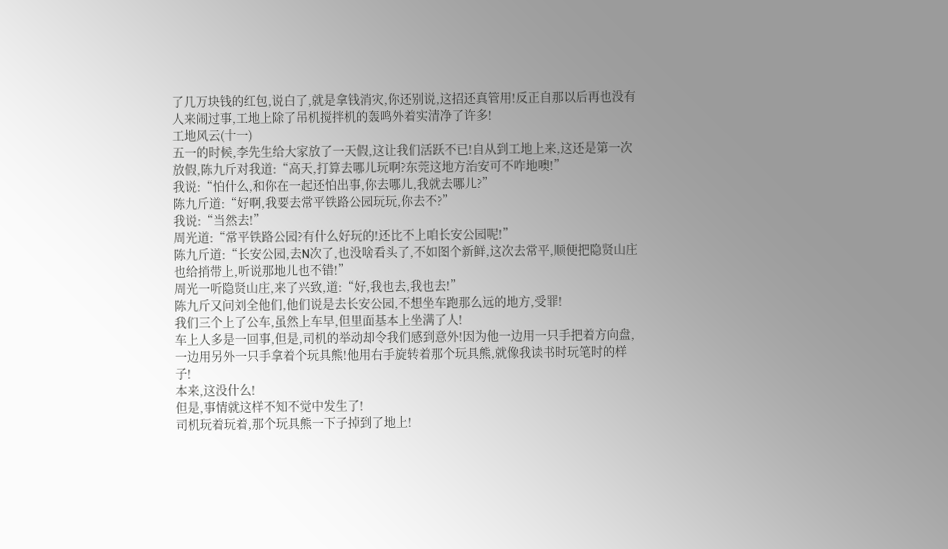了几万块钱的红包,说白了,就是拿钱消灾,你还别说,这招还真管用!反正自那以后再也没有人来闹过事,工地上除了吊机搅拌机的轰鸣外着实清净了许多!
工地风云(十一)
五一的时候,李先生给大家放了一天假,这让我们活跃不已!自从到工地上来,这还是第一次放假,陈九斤对我道:“高天,打算去哪儿玩啊?东莞这地方治安可不咋地噢!”
我说:“怕什么,和你在一起还怕出事,你去哪儿,我就去哪儿?”
陈九斤道:“好啊,我要去常平铁路公园玩玩,你去不?”
我说:“当然去!”
周光道:“常平铁路公园?有什么好玩的!还比不上咱长安公园呢!”
陈九斤道:“长安公园,去N次了,也没啥看头了,不如图个新鲜,这次去常平,顺便把隐贤山庄也给捎带上,听说那地儿也不错!”
周光一听隐贤山庄,来了兴致,道:“好,我也去,我也去!”
陈九斤又问刘全他们,他们说是去长安公园,不想坐车跑那么远的地方,受罪!
我们三个上了公车,虽然上车早,但里面基本上坐满了人!
车上人多是一回事,但是,司机的举动却令我们感到意外!因为他一边用一只手把着方向盘,一边用另外一只手拿着个玩具熊!他用右手旋转着那个玩具熊,就像我读书时玩笔时的样子!
本来,这没什么!
但是,事情就这样不知不觉中发生了!
司机玩着玩着,那个玩具熊一下子掉到了地上!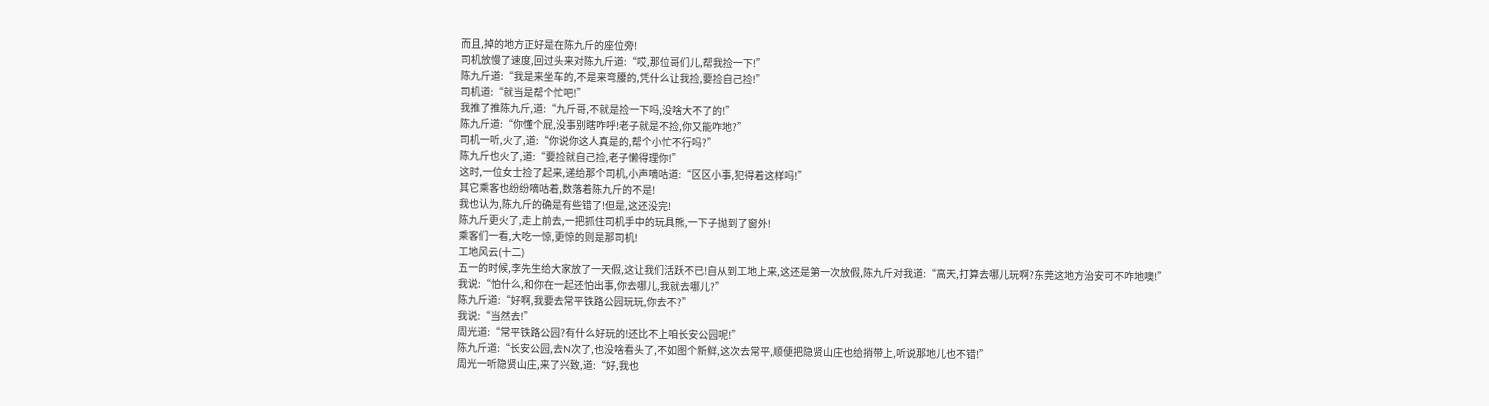而且,掉的地方正好是在陈九斤的座位旁!
司机放慢了速度,回过头来对陈九斤道:“哎,那位哥们儿,帮我捡一下!”
陈九斤道:“我是来坐车的,不是来弯腰的,凭什么让我捡,要捡自己捡!”
司机道:“就当是帮个忙吧!”
我推了推陈九斤,道:“九斤哥,不就是捡一下吗,没啥大不了的!”
陈九斤道:“你懂个屁,没事别瞎咋呼!老子就是不捡,你又能咋地?”
司机一听,火了,道:“你说你这人真是的,帮个小忙不行吗?”
陈九斤也火了,道:“要捡就自己捡,老子懒得理你!”
这时,一位女士捡了起来,递给那个司机,小声嘀咕道:“区区小事,犯得着这样吗!”
其它乘客也纷纷嘀咕着,数落着陈九斤的不是!
我也认为,陈九斤的确是有些错了!但是,这还没完!
陈九斤更火了,走上前去,一把抓住司机手中的玩具熊,一下子抛到了窗外!
乘客们一看,大吃一惊,更惊的则是那司机!
工地风云(十二)
五一的时候,李先生给大家放了一天假,这让我们活跃不已!自从到工地上来,这还是第一次放假,陈九斤对我道:“高天,打算去哪儿玩啊?东莞这地方治安可不咋地噢!”
我说:“怕什么,和你在一起还怕出事,你去哪儿,我就去哪儿?”
陈九斤道:“好啊,我要去常平铁路公园玩玩,你去不?”
我说:“当然去!”
周光道:“常平铁路公园?有什么好玩的!还比不上咱长安公园呢!”
陈九斤道:“长安公园,去N次了,也没啥看头了,不如图个新鲜,这次去常平,顺便把隐贤山庄也给捎带上,听说那地儿也不错!”
周光一听隐贤山庄,来了兴致,道:“好,我也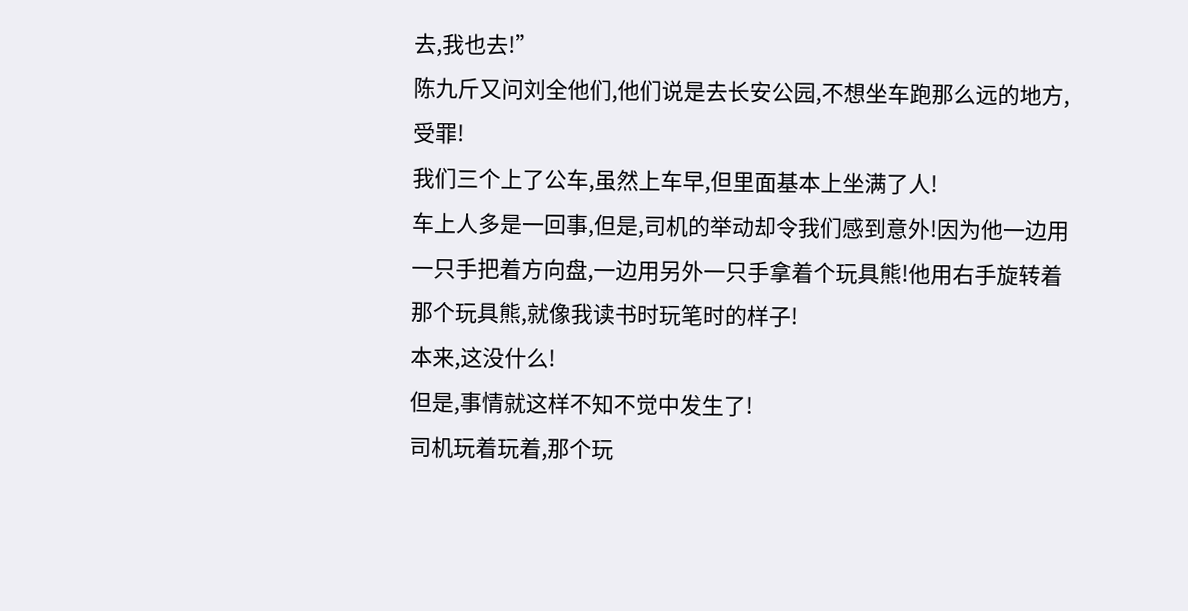去,我也去!”
陈九斤又问刘全他们,他们说是去长安公园,不想坐车跑那么远的地方,受罪!
我们三个上了公车,虽然上车早,但里面基本上坐满了人!
车上人多是一回事,但是,司机的举动却令我们感到意外!因为他一边用一只手把着方向盘,一边用另外一只手拿着个玩具熊!他用右手旋转着那个玩具熊,就像我读书时玩笔时的样子!
本来,这没什么!
但是,事情就这样不知不觉中发生了!
司机玩着玩着,那个玩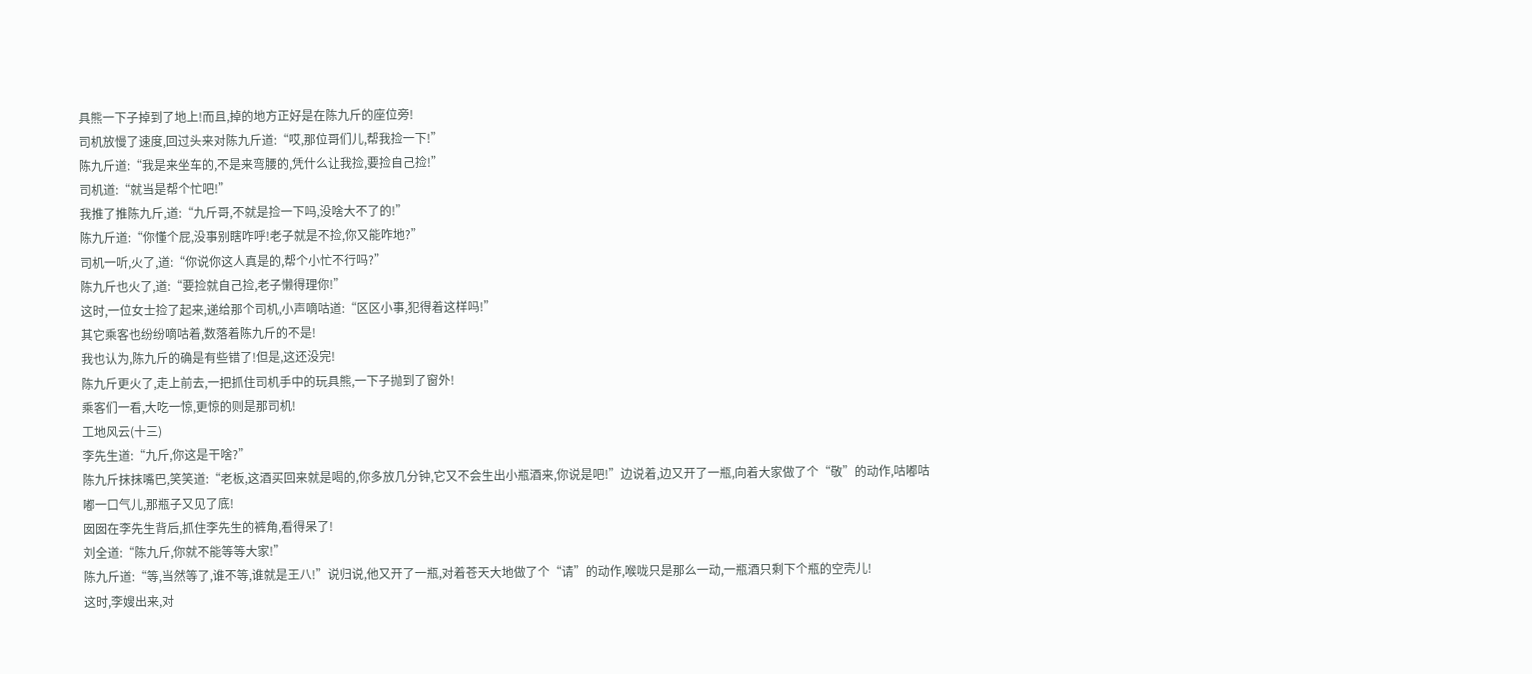具熊一下子掉到了地上!而且,掉的地方正好是在陈九斤的座位旁!
司机放慢了速度,回过头来对陈九斤道:“哎,那位哥们儿,帮我捡一下!”
陈九斤道:“我是来坐车的,不是来弯腰的,凭什么让我捡,要捡自己捡!”
司机道:“就当是帮个忙吧!”
我推了推陈九斤,道:“九斤哥,不就是捡一下吗,没啥大不了的!”
陈九斤道:“你懂个屁,没事别瞎咋呼!老子就是不捡,你又能咋地?”
司机一听,火了,道:“你说你这人真是的,帮个小忙不行吗?”
陈九斤也火了,道:“要捡就自己捡,老子懒得理你!”
这时,一位女士捡了起来,递给那个司机,小声嘀咕道:“区区小事,犯得着这样吗!”
其它乘客也纷纷嘀咕着,数落着陈九斤的不是!
我也认为,陈九斤的确是有些错了!但是,这还没完!
陈九斤更火了,走上前去,一把抓住司机手中的玩具熊,一下子抛到了窗外!
乘客们一看,大吃一惊,更惊的则是那司机!
工地风云(十三)
李先生道:“九斤,你这是干啥?”
陈九斤抹抹嘴巴,笑笑道:“老板,这酒买回来就是喝的,你多放几分钟,它又不会生出小瓶酒来,你说是吧!”边说着,边又开了一瓶,向着大家做了个“敬”的动作,咕嘟咕嘟一口气儿,那瓶子又见了底!
囡囡在李先生背后,抓住李先生的裤角,看得呆了!
刘全道:“陈九斤,你就不能等等大家!”
陈九斤道:“等,当然等了,谁不等,谁就是王八!”说归说,他又开了一瓶,对着苍天大地做了个“请”的动作,喉咙只是那么一动,一瓶酒只剩下个瓶的空壳儿!
这时,李嫂出来,对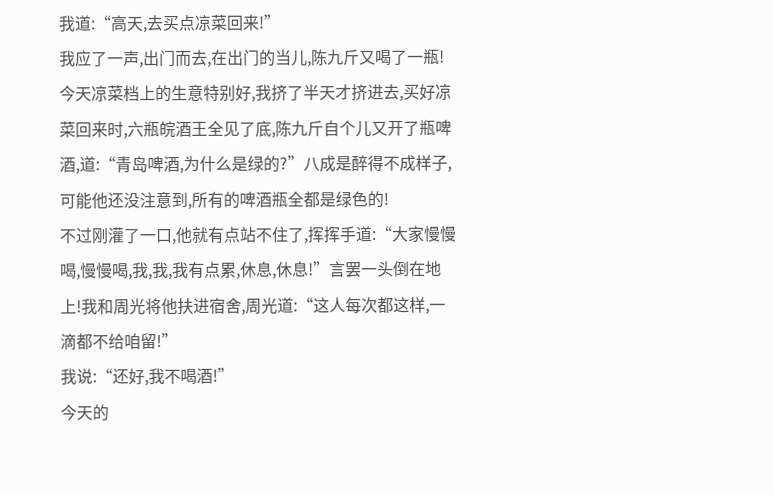我道:“高天,去买点凉菜回来!”
我应了一声,出门而去,在出门的当儿,陈九斤又喝了一瓶!
今天凉菜档上的生意特别好,我挤了半天才挤进去,买好凉菜回来时,六瓶皖酒王全见了底,陈九斤自个儿又开了瓶啤酒,道:“青岛啤酒,为什么是绿的?”八成是醉得不成样子,可能他还没注意到,所有的啤酒瓶全都是绿色的!
不过刚灌了一口,他就有点站不住了,挥挥手道:“大家慢慢喝,慢慢喝,我,我,我有点累,休息,休息!”言罢一头倒在地上!我和周光将他扶进宿舍,周光道:“这人每次都这样,一滴都不给咱留!”
我说:“还好,我不喝酒!”
今天的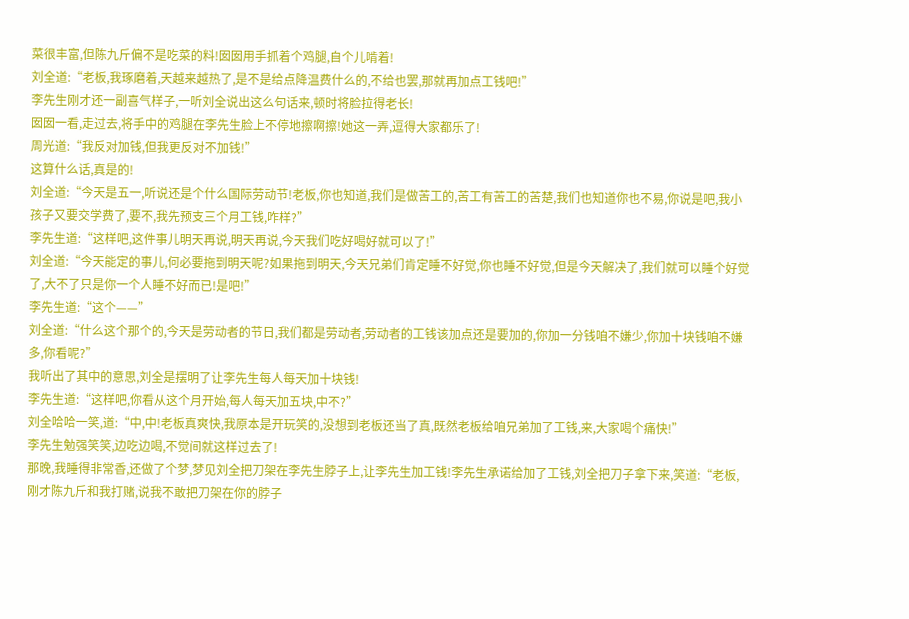菜很丰富,但陈九斤偏不是吃菜的料!囡囡用手抓着个鸡腿,自个儿啃着!
刘全道:“老板,我琢磨着,天越来越热了,是不是给点降温费什么的,不给也罢,那就再加点工钱吧!”
李先生刚才还一副喜气样子,一听刘全说出这么句话来,顿时将脸拉得老长!
囡囡一看,走过去,将手中的鸡腿在李先生脸上不停地擦啊擦!她这一弄,逗得大家都乐了!
周光道:“我反对加钱,但我更反对不加钱!”
这算什么话,真是的!
刘全道:“今天是五一,听说还是个什么国际劳动节!老板,你也知道,我们是做苦工的,苦工有苦工的苦楚,我们也知道你也不易,你说是吧,我小孩子又要交学费了,要不,我先预支三个月工钱,咋样?”
李先生道:“这样吧,这件事儿明天再说,明天再说,今天我们吃好喝好就可以了!”
刘全道:“今天能定的事儿,何必要拖到明天呢?如果拖到明天,今天兄弟们肯定睡不好觉,你也睡不好觉,但是今天解决了,我们就可以睡个好觉了,大不了只是你一个人睡不好而已!是吧!”
李先生道:“这个——”
刘全道:“什么这个那个的,今天是劳动者的节日,我们都是劳动者,劳动者的工钱该加点还是要加的,你加一分钱咱不嫌少,你加十块钱咱不嫌多,你看呢?”
我听出了其中的意思,刘全是摆明了让李先生每人每天加十块钱!
李先生道:“这样吧,你看从这个月开始,每人每天加五块,中不?”
刘全哈哈一笑,道:“中,中!老板真爽快,我原本是开玩笑的,没想到老板还当了真,既然老板给咱兄弟加了工钱,来,大家喝个痛快!”
李先生勉强笑笑,边吃边喝,不觉间就这样过去了!
那晚,我睡得非常香,还做了个梦,梦见刘全把刀架在李先生脖子上,让李先生加工钱!李先生承诺给加了工钱,刘全把刀子拿下来,笑道:“老板,刚才陈九斤和我打赌,说我不敢把刀架在你的脖子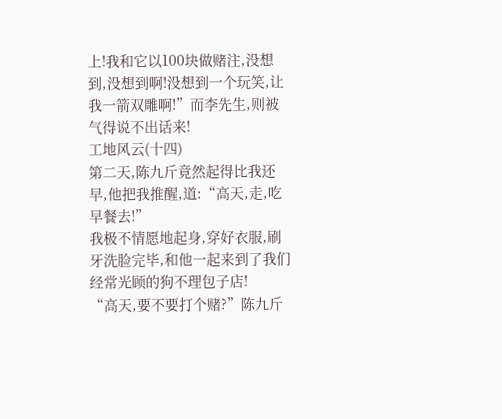上!我和它以100块做赌注,没想到,没想到啊!没想到一个玩笑,让我一箭双雕啊!”而李先生,则被气得说不出话来!
工地风云(十四)
第二天,陈九斤竟然起得比我还早,他把我推醒,道:“高天,走,吃早餐去!”
我极不情愿地起身,穿好衣服,刷牙洗脸完毕,和他一起来到了我们经常光顾的狗不理包子店!
“高天,要不要打个赌?”陈九斤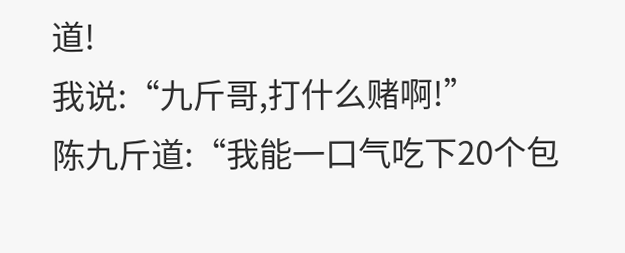道!
我说:“九斤哥,打什么赌啊!”
陈九斤道:“我能一口气吃下20个包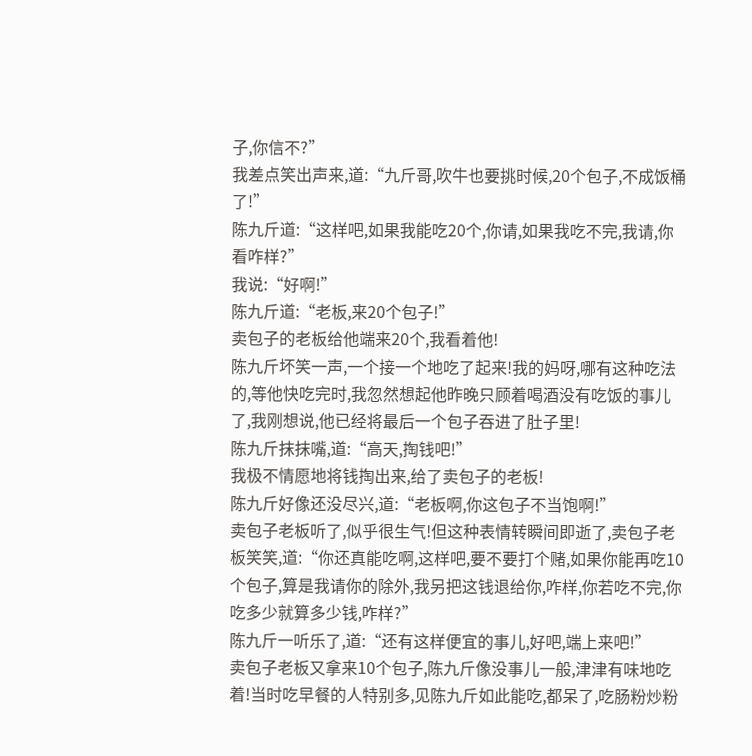子,你信不?”
我差点笑出声来,道:“九斤哥,吹牛也要挑时候,20个包子,不成饭桶了!”
陈九斤道:“这样吧,如果我能吃20个,你请,如果我吃不完,我请,你看咋样?”
我说:“好啊!”
陈九斤道:“老板,来20个包子!”
卖包子的老板给他端来20个,我看着他!
陈九斤坏笑一声,一个接一个地吃了起来!我的妈呀,哪有这种吃法的,等他快吃完时,我忽然想起他昨晚只顾着喝酒没有吃饭的事儿了,我刚想说,他已经将最后一个包子吞进了肚子里!
陈九斤抹抹嘴,道:“高天,掏钱吧!”
我极不情愿地将钱掏出来,给了卖包子的老板!
陈九斤好像还没尽兴,道:“老板啊,你这包子不当饱啊!”
卖包子老板听了,似乎很生气!但这种表情转瞬间即逝了,卖包子老板笑笑,道:“你还真能吃啊,这样吧,要不要打个赌,如果你能再吃10个包子,算是我请你的除外,我另把这钱退给你,咋样,你若吃不完,你吃多少就算多少钱,咋样?”
陈九斤一听乐了,道:“还有这样便宜的事儿,好吧,端上来吧!”
卖包子老板又拿来10个包子,陈九斤像没事儿一般,津津有味地吃着!当时吃早餐的人特别多,见陈九斤如此能吃,都呆了,吃肠粉炒粉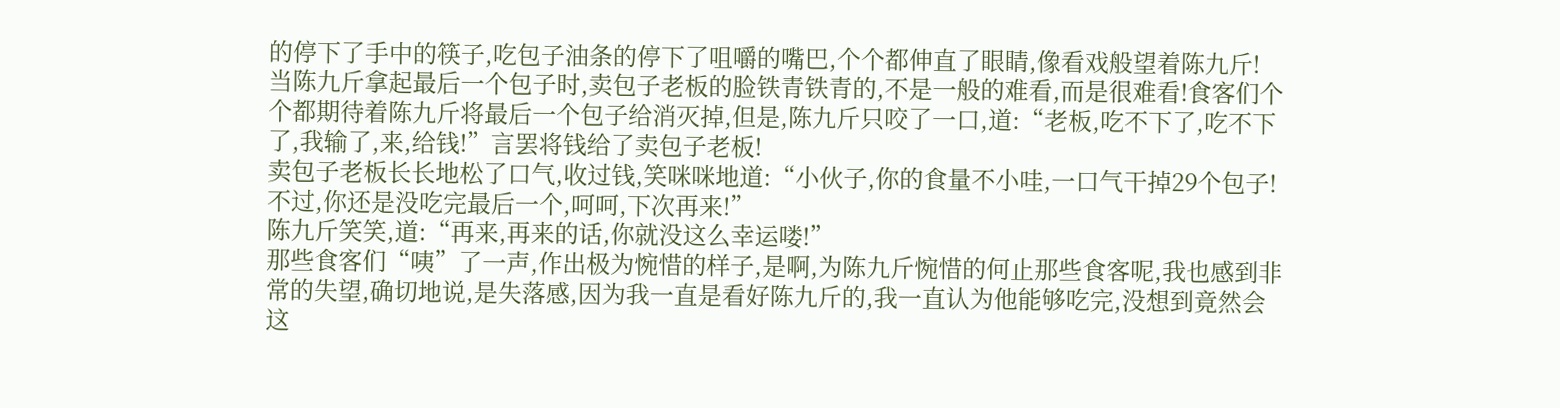的停下了手中的筷子,吃包子油条的停下了咀嚼的嘴巴,个个都伸直了眼睛,像看戏般望着陈九斤!
当陈九斤拿起最后一个包子时,卖包子老板的脸铁青铁青的,不是一般的难看,而是很难看!食客们个个都期待着陈九斤将最后一个包子给消灭掉,但是,陈九斤只咬了一口,道:“老板,吃不下了,吃不下了,我输了,来,给钱!”言罢将钱给了卖包子老板!
卖包子老板长长地松了口气,收过钱,笑咪咪地道:“小伙子,你的食量不小哇,一口气干掉29个包子!不过,你还是没吃完最后一个,呵呵,下次再来!”
陈九斤笑笑,道:“再来,再来的话,你就没这么幸运喽!”
那些食客们“咦”了一声,作出极为惋惜的样子,是啊,为陈九斤惋惜的何止那些食客呢,我也感到非常的失望,确切地说,是失落感,因为我一直是看好陈九斤的,我一直认为他能够吃完,没想到竟然会这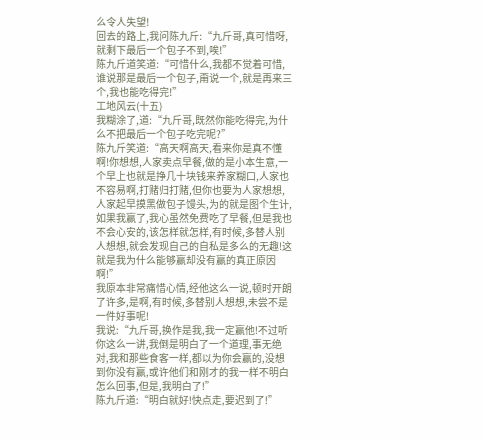么令人失望!
回去的路上,我问陈九斤:“九斤哥,真可惜呀,就剩下最后一个包子不到,唉!”
陈九斤道笑道:“可惜什么,我都不觉着可惜,谁说那是最后一个包子,甭说一个,就是再来三个,我也能吃得完!”
工地风云(十五)
我糊涂了,道:“九斤哥,既然你能吃得完,为什么不把最后一个包子吃完呢?”
陈九斤笑道:“高天啊高天,看来你是真不懂啊!你想想,人家卖点早餐,做的是小本生意,一个早上也就是挣几十块钱来养家糊口,人家也不容易啊,打赌归打赌,但你也要为人家想想,人家起早摸黑做包子馒头,为的就是图个生计,如果我赢了,我心虽然免费吃了早餐,但是我也不会心安的,该怎样就怎样,有时候,多替人别人想想,就会发现自己的自私是多么的无趣!这就是我为什么能够赢却没有赢的真正原因啊!”
我原本非常痛惜心情,经他这么一说,顿时开朗了许多,是啊,有时候,多替别人想想,未尝不是一件好事呢!
我说:“九斤哥,换作是我,我一定赢他!不过听你这么一讲,我倒是明白了一个道理,事无绝对,我和那些食客一样,都以为你会赢的,没想到你没有赢,或许他们和刚才的我一样不明白怎么回事,但是,我明白了!”
陈九斤道:“明白就好!快点走,要迟到了!”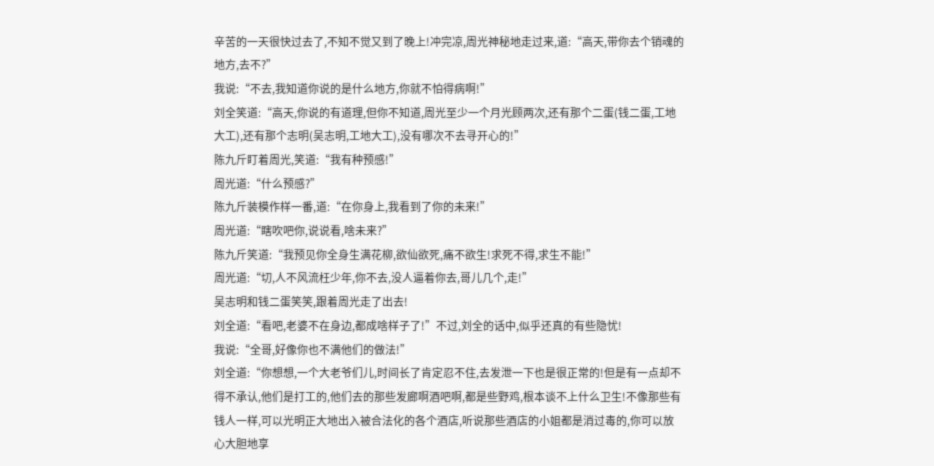辛苦的一天很快过去了,不知不觉又到了晚上!冲完凉,周光神秘地走过来,道:“高天,带你去个销魂的地方,去不?”
我说:“不去,我知道你说的是什么地方,你就不怕得病啊!”
刘全笑道:“高天,你说的有道理,但你不知道,周光至少一个月光顾两次,还有那个二蛋(钱二蛋,工地大工),还有那个志明(吴志明,工地大工),没有哪次不去寻开心的!”
陈九斤盯着周光,笑道:“我有种预感!”
周光道:“什么预感?”
陈九斤装模作样一番,道:“在你身上,我看到了你的未来!”
周光道:“瞎吹吧你,说说看,啥未来?”
陈九斤笑道:“我预见你全身生满花柳,欲仙欲死,痛不欲生!求死不得,求生不能!”
周光道:“切,人不风流枉少年,你不去,没人逼着你去,哥儿几个,走!”
吴志明和钱二蛋笑笑,跟着周光走了出去!
刘全道:“看吧,老婆不在身边,都成啥样子了!”不过,刘全的话中,似乎还真的有些隐忧!
我说:“全哥,好像你也不满他们的做法!”
刘全道:“你想想,一个大老爷们儿,时间长了肯定忍不住,去发泄一下也是很正常的!但是有一点却不得不承认,他们是打工的,他们去的那些发廊啊酒吧啊,都是些野鸡,根本谈不上什么卫生!不像那些有钱人一样,可以光明正大地出入被合法化的各个酒店,听说那些酒店的小姐都是消过毒的,你可以放心大胆地享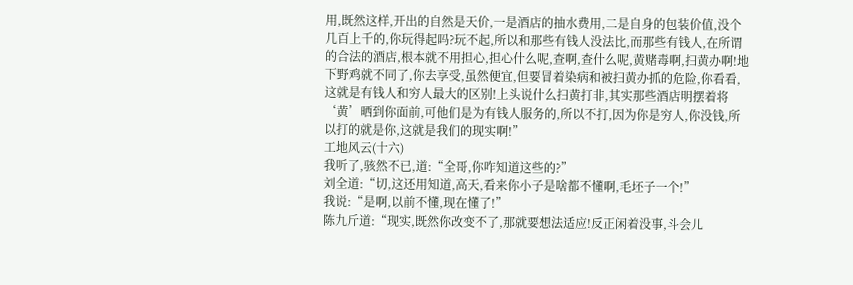用,既然这样,开出的自然是天价,一是酒店的抽水费用,二是自身的包装价值,没个几百上千的,你玩得起吗?玩不起,所以和那些有钱人没法比,而那些有钱人,在所谓的合法的酒店,根本就不用担心,担心什么呢,查啊,查什么呢,黄赌毒啊,扫黄办啊!地下野鸡就不同了,你去享受,虽然便宜,但要冒着染病和被扫黄办抓的危险,你看看,这就是有钱人和穷人最大的区别!上头说什么扫黄打非,其实那些酒店明摆着将‘黄’晒到你面前,可他们是为有钱人服务的,所以不打,因为你是穷人,你没钱,所以打的就是你,这就是我们的现实啊!”
工地风云(十六)
我听了,骇然不已,道:“全哥,你咋知道这些的?”
刘全道:“切,这还用知道,高天,看来你小子是啥都不懂啊,毛坯子一个!”
我说:“是啊,以前不懂,现在懂了!”
陈九斤道:“现实,既然你改变不了,那就要想法适应!反正闲着没事,斗会儿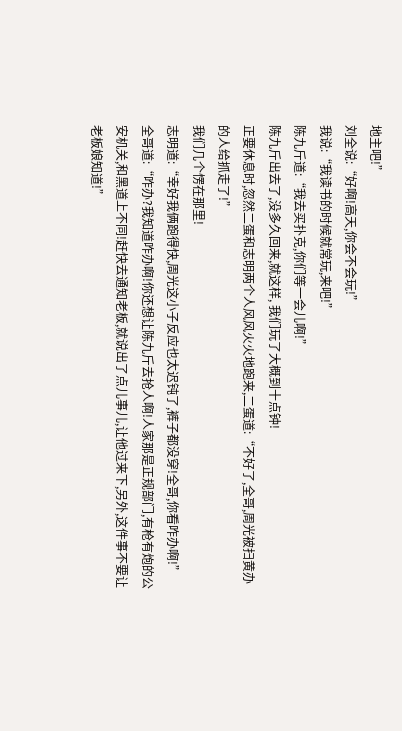地主吧!”
刘全说:“好啊!高天,你会不会玩!”
我说:“我读书的时候就常玩,来吧!”
陈九斤道:“我去买扑克,你们等一会儿啊!”
陈九斤出去了,没多久回来,就这样, 我们玩了大概到十点钟!
正要休息时,忽然二蛋和志明两个人风风火火地跑来,二蛋道:“不好了,全哥,周光被扫黄办的人给抓走了!”
我们几个愣在那里!
志明道:“幸好我俩跑得快,周光这小子反应也太迟钝了,裤子都没穿!全哥,你看咋办啊!”
全哥道:“咋办?我知道咋办啊!你还想让陈九斤去抢人啊!人家那是正规部门,有枪有炮的公安机关,和黑道上不同!赶快去通知老板,就说出了点儿事儿,让他过来下,另外,这件事不要让老板娘知道!”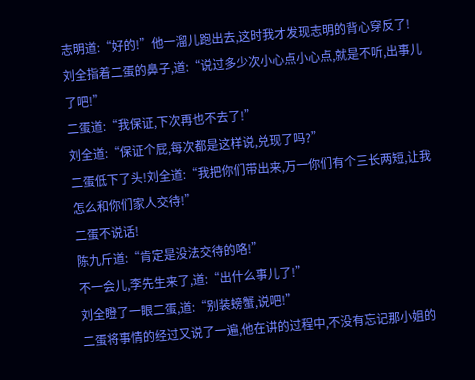志明道:“好的!”他一溜儿跑出去,这时我才发现志明的背心穿反了!
刘全指着二蛋的鼻子,道:“说过多少次小心点小心点,就是不听,出事儿了吧!”
二蛋道:“我保证,下次再也不去了!”
刘全道:“保证个屁,每次都是这样说,兑现了吗?”
二蛋低下了头!刘全道:“我把你们带出来,万一你们有个三长两短,让我怎么和你们家人交待!”
二蛋不说话!
陈九斤道:“肯定是没法交待的咯!”
不一会儿,李先生来了,道:“出什么事儿了!”
刘全瞪了一眼二蛋,道:“别装螃蟹,说吧!”
二蛋将事情的经过又说了一遍,他在讲的过程中,不没有忘记那小姐的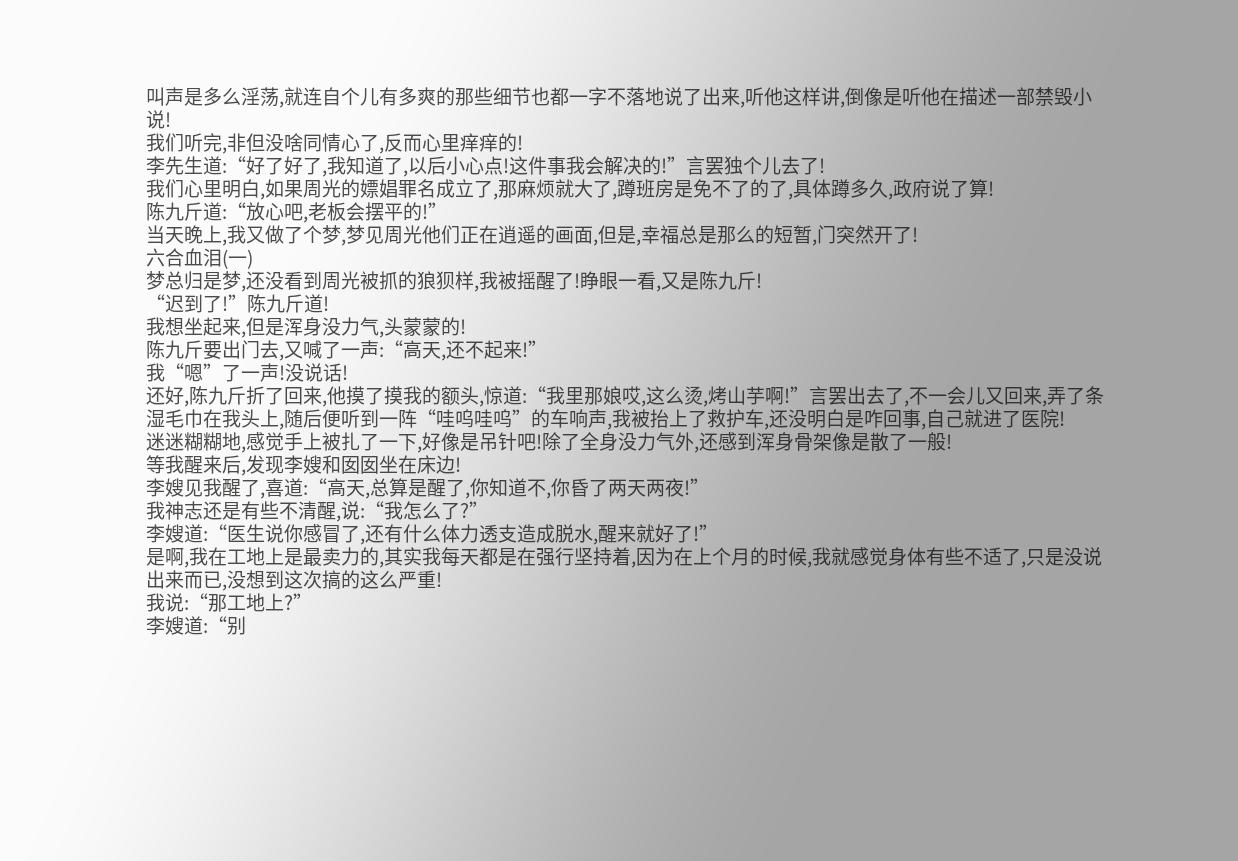叫声是多么淫荡,就连自个儿有多爽的那些细节也都一字不落地说了出来,听他这样讲,倒像是听他在描述一部禁毁小说!
我们听完,非但没啥同情心了,反而心里痒痒的!
李先生道:“好了好了,我知道了,以后小心点!这件事我会解决的!”言罢独个儿去了!
我们心里明白,如果周光的嫖娼罪名成立了,那麻烦就大了,蹲班房是免不了的了,具体蹲多久,政府说了算!
陈九斤道:“放心吧,老板会摆平的!”
当天晚上,我又做了个梦,梦见周光他们正在逍遥的画面,但是,幸福总是那么的短暂,门突然开了!
六合血泪(一)
梦总归是梦,还没看到周光被抓的狼狈样,我被摇醒了!睁眼一看,又是陈九斤!
“迟到了!”陈九斤道!
我想坐起来,但是浑身没力气,头蒙蒙的!
陈九斤要出门去,又喊了一声:“高天,还不起来!”
我“嗯”了一声!没说话!
还好,陈九斤折了回来,他摸了摸我的额头,惊道:“我里那娘哎,这么烫,烤山芋啊!”言罢出去了,不一会儿又回来,弄了条湿毛巾在我头上,随后便听到一阵“哇呜哇呜”的车响声,我被抬上了救护车,还没明白是咋回事,自己就进了医院!
迷迷糊糊地,感觉手上被扎了一下,好像是吊针吧!除了全身没力气外,还感到浑身骨架像是散了一般!
等我醒来后,发现李嫂和囡囡坐在床边!
李嫂见我醒了,喜道:“高天,总算是醒了,你知道不,你昏了两天两夜!”
我神志还是有些不清醒,说:“我怎么了?”
李嫂道:“医生说你感冒了,还有什么体力透支造成脱水,醒来就好了!”
是啊,我在工地上是最卖力的,其实我每天都是在强行坚持着,因为在上个月的时候,我就感觉身体有些不适了,只是没说出来而已,没想到这次搞的这么严重!
我说:“那工地上?”
李嫂道:“别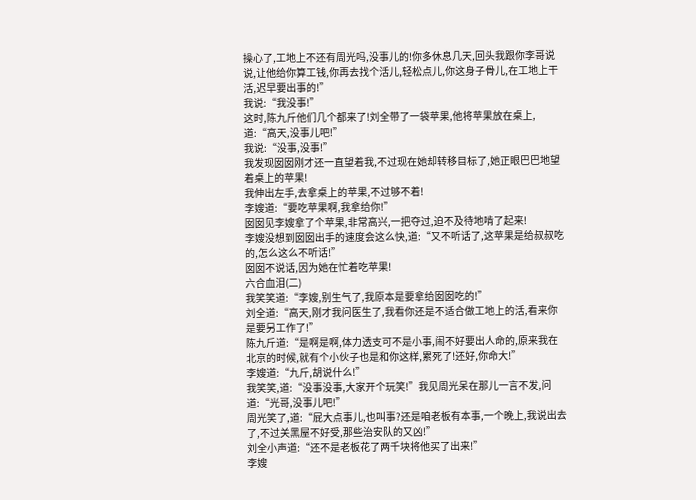操心了,工地上不还有周光吗,没事儿的!你多休息几天,回头我跟你李哥说说,让他给你算工钱,你再去找个活儿,轻松点儿,你这身子骨儿,在工地上干活,迟早要出事的!”
我说:“我没事!”
这时,陈九斤他们几个都来了!刘全带了一袋苹果,他将苹果放在桌上,道:“高天,没事儿吧!”
我说:“没事,没事!”
我发现囡囡刚才还一直望着我,不过现在她却转移目标了,她正眼巴巴地望着桌上的苹果!
我伸出左手,去拿桌上的苹果,不过够不着!
李嫂道:“要吃苹果啊,我拿给你!”
囡囡见李嫂拿了个苹果,非常高兴,一把夺过,迫不及待地啃了起来!
李嫂没想到囡囡出手的速度会这么快,道:“又不听话了,这苹果是给叔叔吃的,怎么这么不听话!”
囡囡不说话,因为她在忙着吃苹果!
六合血泪(二)
我笑笑道:“李嫂,别生气了,我原本是要拿给囡囡吃的!”
刘全道:“高天,刚才我问医生了,我看你还是不适合做工地上的活,看来你是要另工作了!”
陈九斤道:“是啊是啊,体力透支可不是小事,闹不好要出人命的,原来我在北京的时候,就有个小伙子也是和你这样,累死了!还好,你命大!”
李嫂道:“九斤,胡说什么!”
我笑笑,道:“没事没事,大家开个玩笑!”我见周光呆在那儿一言不发,问道:“光哥,没事儿吧!”
周光笑了,道:“屁大点事儿,也叫事?还是咱老板有本事,一个晚上,我说出去了,不过关黑屋不好受,那些治安队的又凶!”
刘全小声道:“还不是老板花了两千块将他买了出来!”
李嫂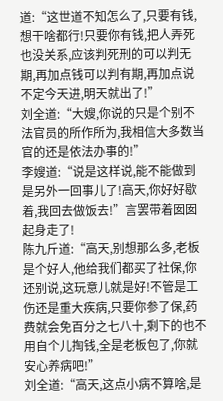道:“这世道不知怎么了,只要有钱,想干啥都行!只要你有钱,把人弄死也没关系,应该判死刑的可以判无期,再加点钱可以判有期,再加点说不定今天进,明天就出了!”
刘全道:“大嫂,你说的只是个别不法官员的所作所为,我相信大多数当官的还是依法办事的!”
李嫂道:“说是这样说,能不能做到是另外一回事儿了!高天,你好好歇着,我回去做饭去!”言罢带着囡囡起身走了!
陈九斤道:“高天,别想那么多,老板是个好人,他给我们都买了社保,你还别说,这玩意儿就是好!不管是工伤还是重大疾病,只要你参了保,药费就会免百分之七八十,剩下的也不用自个儿掏钱,全是老板包了,你就安心养病吧!”
刘全道:“高天,这点小病不算啥,是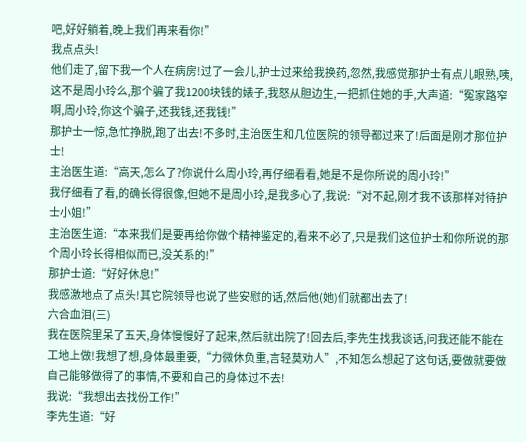吧,好好躺着,晚上我们再来看你!”
我点点头!
他们走了,留下我一个人在病房!过了一会儿,护士过来给我换药,忽然,我感觉那护士有点儿眼熟,咦,这不是周小玲么,那个骗了我1200块钱的婊子,我怒从胆边生,一把抓住她的手,大声道:“冤家路窄啊,周小玲,你这个骗子,还我钱,还我钱!”
那护士一惊,急忙挣脱,跑了出去!不多时,主治医生和几位医院的领导都过来了!后面是刚才那位护士!
主治医生道:“高天,怎么了?你说什么周小玲,再仔细看看,她是不是你所说的周小玲!”
我仔细看了看,的确长得很像,但她不是周小玲,是我多心了,我说:“对不起,刚才我不该那样对待护士小姐!”
主治医生道:“本来我们是要再给你做个精神鉴定的,看来不必了,只是我们这位护士和你所说的那个周小玲长得相似而已,没关系的!”
那护士道:“好好休息!”
我感激地点了点头!其它院领导也说了些安慰的话,然后他(她)们就都出去了!
六合血泪(三)
我在医院里呆了五天,身体慢慢好了起来,然后就出院了!回去后,李先生找我谈话,问我还能不能在工地上做!我想了想,身体最重要,“力微休负重,言轻莫劝人”,不知怎么想起了这句话,要做就要做自己能够做得了的事情,不要和自己的身体过不去!
我说:“我想出去找份工作!”
李先生道:“好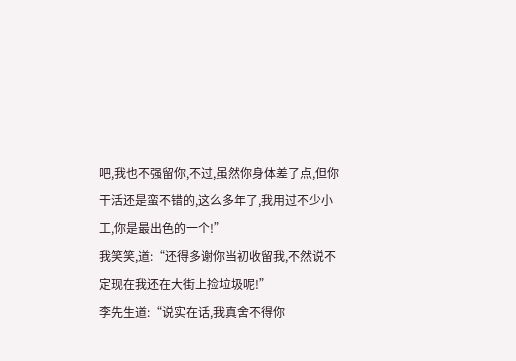吧,我也不强留你,不过,虽然你身体差了点,但你干活还是蛮不错的,这么多年了,我用过不少小工,你是最出色的一个!”
我笑笑,道:“还得多谢你当初收留我,不然说不定现在我还在大街上捡垃圾呢!”
李先生道:“说实在话,我真舍不得你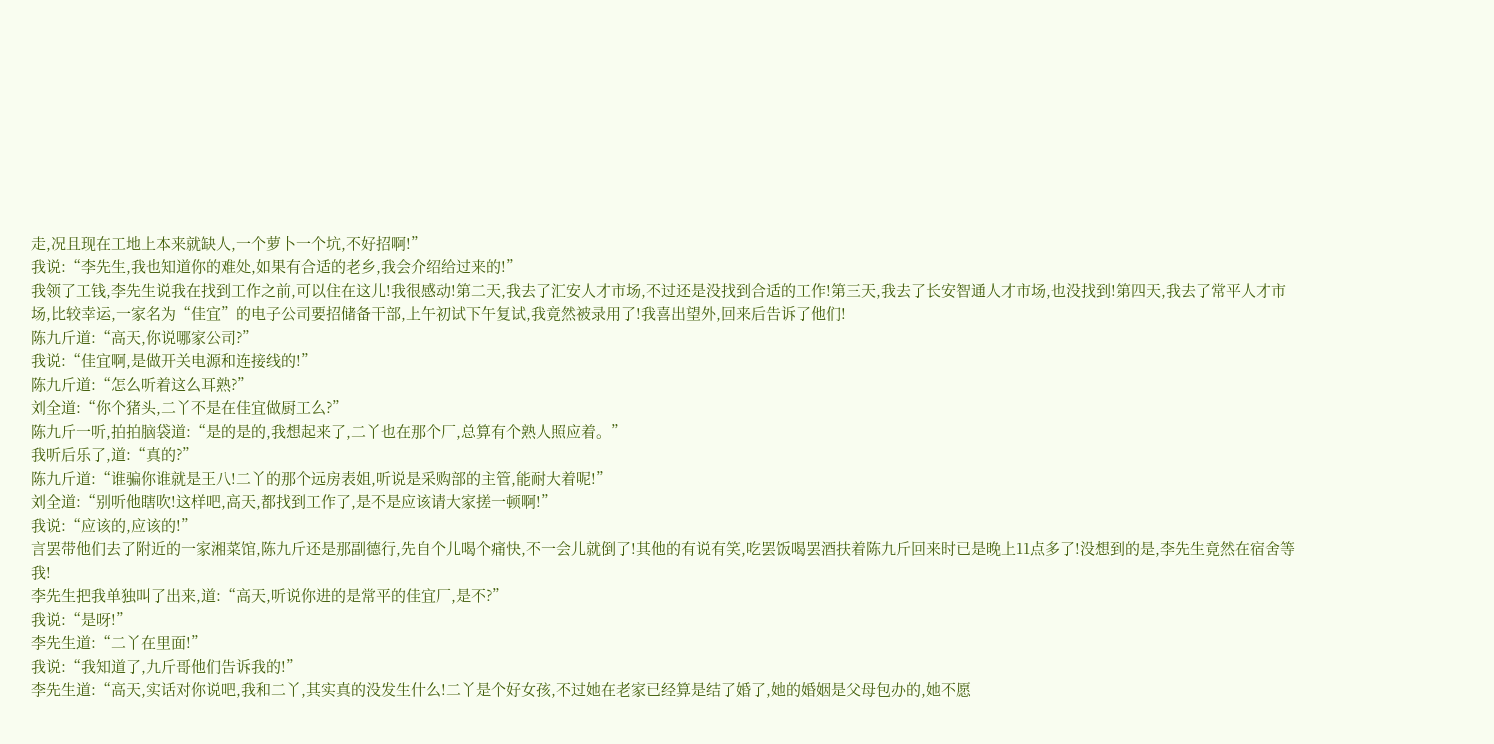走,况且现在工地上本来就缺人,一个萝卜一个坑,不好招啊!”
我说:“李先生,我也知道你的难处,如果有合适的老乡,我会介绍给过来的!”
我领了工钱,李先生说我在找到工作之前,可以住在这儿!我很感动!第二天,我去了汇安人才市场,不过还是没找到合适的工作!第三天,我去了长安智通人才市场,也没找到!第四天,我去了常平人才市场,比较幸运,一家名为“佳宜”的电子公司要招储备干部,上午初试下午复试,我竟然被录用了!我喜出望外,回来后告诉了他们!
陈九斤道:“高天,你说哪家公司?”
我说:“佳宜啊,是做开关电源和连接线的!”
陈九斤道:“怎么听着这么耳熟?”
刘全道:“你个猪头,二丫不是在佳宜做厨工么?”
陈九斤一听,拍拍脑袋道:“是的是的,我想起来了,二丫也在那个厂,总算有个熟人照应着。”
我听后乐了,道:“真的?”
陈九斤道:“谁骗你谁就是王八!二丫的那个远房表姐,听说是采购部的主管,能耐大着呢!”
刘全道:“别听他瞎吹!这样吧,高天,都找到工作了,是不是应该请大家搓一顿啊!”
我说:“应该的,应该的!”
言罢带他们去了附近的一家湘菜馆,陈九斤还是那副德行,先自个儿喝个痛快,不一会儿就倒了!其他的有说有笑,吃罢饭喝罢酒扶着陈九斤回来时已是晚上11点多了!没想到的是,李先生竟然在宿舍等我!
李先生把我单独叫了出来,道:“高天,听说你进的是常平的佳宜厂,是不?”
我说:“是呀!”
李先生道:“二丫在里面!”
我说:“我知道了,九斤哥他们告诉我的!”
李先生道:“高天,实话对你说吧,我和二丫,其实真的没发生什么!二丫是个好女孩,不过她在老家已经算是结了婚了,她的婚姻是父母包办的,她不愿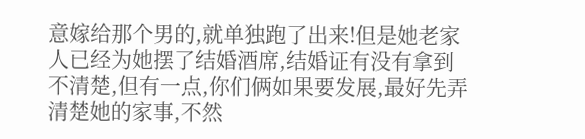意嫁给那个男的,就单独跑了出来!但是她老家人已经为她摆了结婚酒席,结婚证有没有拿到不清楚,但有一点,你们俩如果要发展,最好先弄清楚她的家事,不然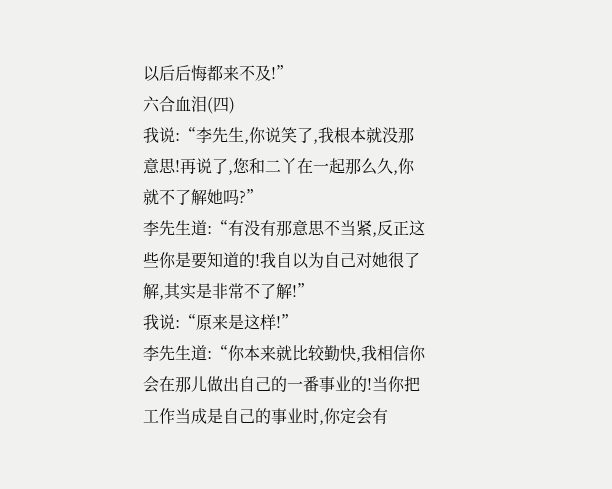以后后悔都来不及!”
六合血泪(四)
我说:“李先生,你说笑了,我根本就没那意思!再说了,您和二丫在一起那么久,你就不了解她吗?”
李先生道:“有没有那意思不当紧,反正这些你是要知道的!我自以为自己对她很了解,其实是非常不了解!”
我说:“原来是这样!”
李先生道:“你本来就比较勤快,我相信你会在那儿做出自己的一番事业的!当你把工作当成是自己的事业时,你定会有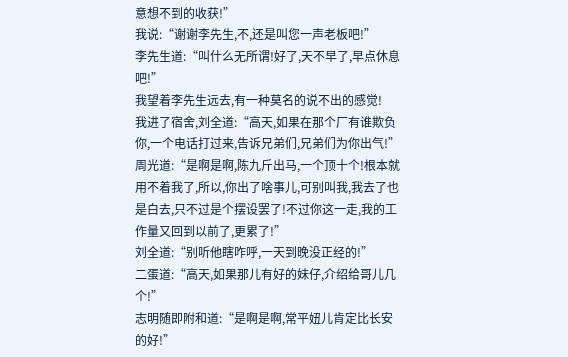意想不到的收获!”
我说:“谢谢李先生,不,还是叫您一声老板吧!”
李先生道:“叫什么无所谓!好了,天不早了,早点休息吧!”
我望着李先生远去,有一种莫名的说不出的感觉!
我进了宿舍,刘全道:“高天,如果在那个厂有谁欺负你,一个电话打过来,告诉兄弟们,兄弟们为你出气!”
周光道:“是啊是啊,陈九斤出马,一个顶十个!根本就用不着我了,所以,你出了啥事儿,可别叫我,我去了也是白去,只不过是个摆设罢了!不过你这一走,我的工作量又回到以前了,更累了!”
刘全道:“别听他瞎咋呼,一天到晚没正经的!”
二蛋道:“高天,如果那儿有好的妹仔,介绍给哥儿几个!”
志明随即附和道:“是啊是啊,常平妞儿肯定比长安的好!”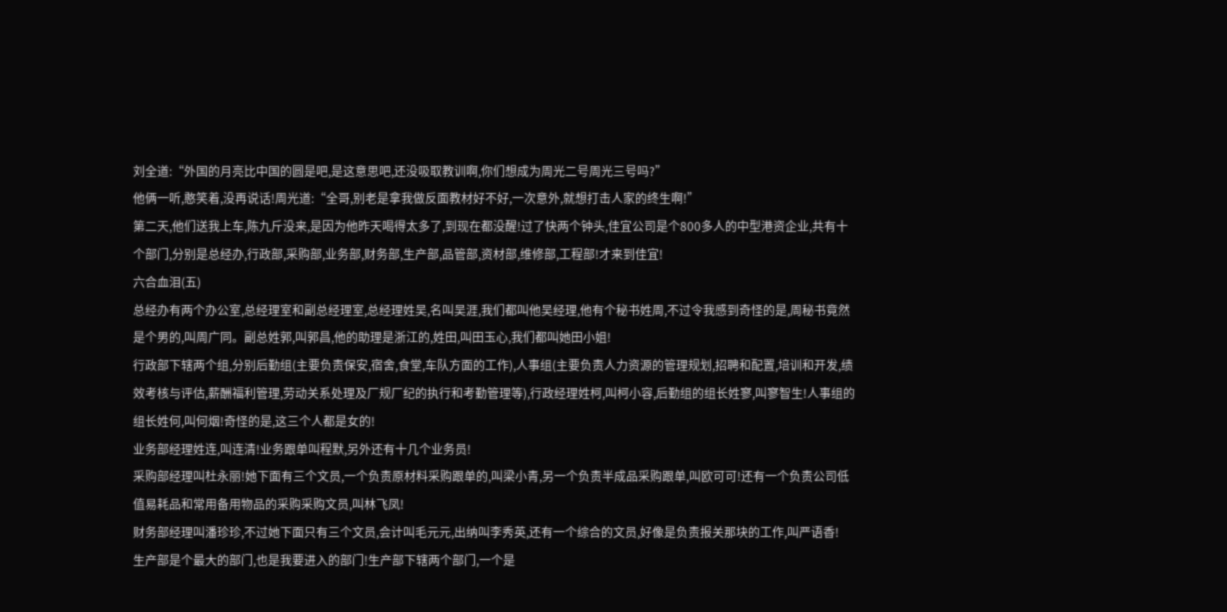刘全道:“外国的月亮比中国的圆是吧,是这意思吧,还没吸取教训啊,你们想成为周光二号周光三号吗?”
他俩一听,憨笑着,没再说话!周光道:“全哥,别老是拿我做反面教材好不好,一次意外,就想打击人家的终生啊!”
第二天,他们送我上车,陈九斤没来,是因为他昨天喝得太多了,到现在都没醒!过了快两个钟头,佳宜公司是个800多人的中型港资企业,共有十个部门,分别是总经办,行政部,采购部,业务部,财务部,生产部,品管部,资材部,维修部,工程部!才来到佳宜!
六合血泪(五)
总经办有两个办公室,总经理室和副总经理室,总经理姓吴,名叫吴涯,我们都叫他吴经理,他有个秘书姓周,不过令我感到奇怪的是,周秘书竟然是个男的,叫周广同。副总姓郭,叫郭昌,他的助理是浙江的,姓田,叫田玉心,我们都叫她田小姐!
行政部下辖两个组,分别后勤组(主要负责保安,宿舍,食堂,车队方面的工作),人事组(主要负责人力资源的管理规划,招聘和配置,培训和开发,绩效考核与评估,薪酬福利管理,劳动关系处理及厂规厂纪的执行和考勤管理等),行政经理姓柯,叫柯小容,后勤组的组长姓寥,叫寥智生!人事组的组长姓何,叫何烟!奇怪的是,这三个人都是女的!
业务部经理姓连,叫连清!业务跟单叫程默,另外还有十几个业务员!
采购部经理叫杜永丽!她下面有三个文员,一个负责原材料采购跟单的,叫梁小青,另一个负责半成品采购跟单,叫欧可可!还有一个负责公司低值易耗品和常用备用物品的采购采购文员,叫林飞凤!
财务部经理叫潘珍珍,不过她下面只有三个文员,会计叫毛元元,出纳叫李秀英,还有一个综合的文员,好像是负责报关那块的工作,叫严语香!
生产部是个最大的部门,也是我要进入的部门!生产部下辖两个部门,一个是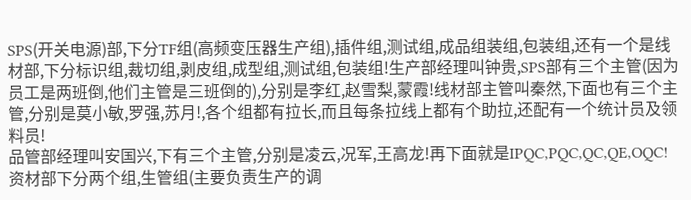SPS(开关电源)部,下分TF组(高频变压器生产组),插件组,测试组,成品组装组,包装组,还有一个是线材部,下分标识组,裁切组,剥皮组,成型组,测试组,包装组!生产部经理叫钟贵,SPS部有三个主管(因为员工是两班倒,他们主管是三班倒的),分别是李红,赵雪梨,蒙霞!线材部主管叫秦然,下面也有三个主管,分别是莫小敏,罗强,苏月!,各个组都有拉长,而且每条拉线上都有个助拉,还配有一个统计员及领料员!
品管部经理叫安国兴,下有三个主管,分别是凌云,况军,王高龙!再下面就是IPQC,PQC,QC,QE,OQC!
资材部下分两个组,生管组(主要负责生产的调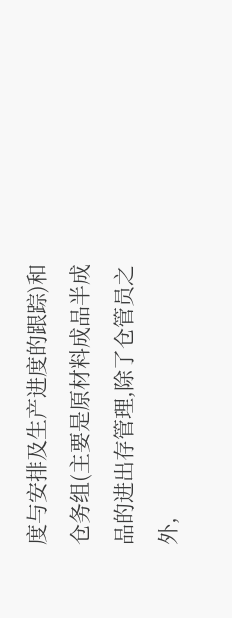度与安排及生产进度的跟踪)和仓务组(主要是原材料成品半成品的进出存管理,除了仓管员之外,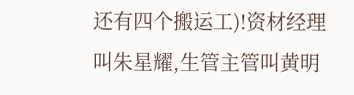还有四个搬运工)!资材经理叫朱星耀,生管主管叫黄明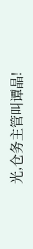光,仓务主管叫谭晶!